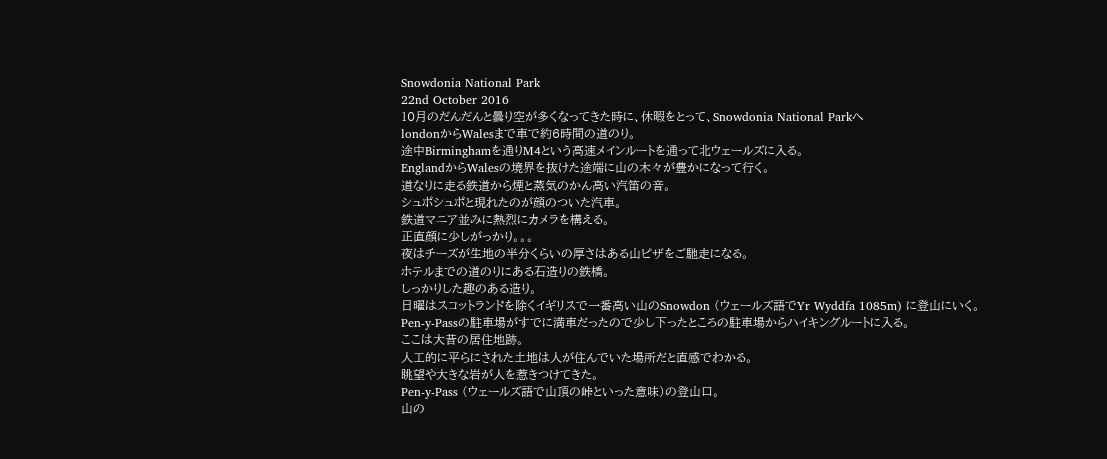Snowdonia National Park
22nd October 2016
10月のだんだんと曇り空が多くなってきた時に、休暇をとって、Snowdonia National Parkへ
londonからWalesまで車で約6時間の道のり。
途中Birminghamを通りM4という高速メインルートを通って北ウェールズに入る。
EnglandからWalesの境界を抜けた途端に山の木々が豊かになって行く。
道なりに走る鉄道から煙と蒸気のかん高い汽笛の音。
シュポシュポと現れたのが顔のついた汽車。
鉄道マニア並みに熱烈にカメラを構える。
正直顔に少しがっかり。。。
夜はチーズが生地の半分くらいの厚さはある山ピザをご馳走になる。
ホテルまでの道のりにある石造りの鉄橋。
しっかりした趣のある造り。
日曜はスコットランドを除くイギリスで一番高い山のSnowdon (ウェールズ語でYr Wyddfa 1085m) に登山にいく。
Pen-y-Passの駐車場がすでに満車だったので少し下ったところの駐車場からハイキングルートに入る。
ここは大昔の居住地跡。
人工的に平らにされた土地は人が住んでいた場所だと直感でわかる。
眺望や大きな岩が人を惹きつけてきた。
Pen-y-Pass (ウェールズ語で山頂の峠といった意味)の登山口。
山の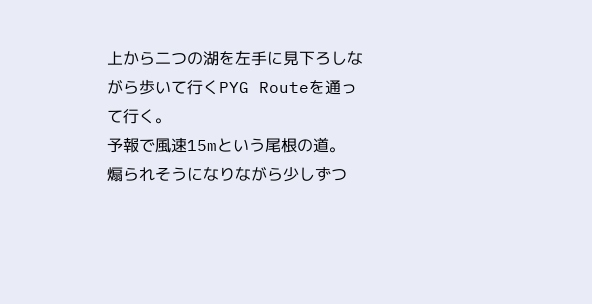上から二つの湖を左手に見下ろしながら歩いて行くPYG Routeを通って行く。
予報で風速15mという尾根の道。
煽られそうになりながら少しずつ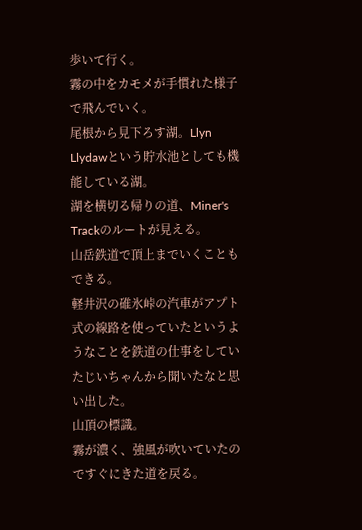歩いて行く。
霧の中をカモメが手慣れた様子で飛んでいく。
尾根から見下ろす湖。Llyn Llydawという貯水池としても機能している湖。
湖を横切る帰りの道、Miner's Trackのルートが見える。
山岳鉄道で頂上までいくこともできる。
軽井沢の碓氷峠の汽車がアプト式の線路を使っていたというようなことを鉄道の仕事をしていたじいちゃんから聞いたなと思い出した。
山頂の標識。
霧が濃く、強風が吹いていたのですぐにきた道を戻る。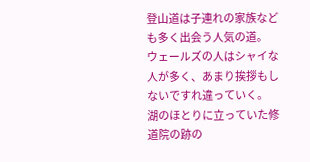登山道は子連れの家族なども多く出会う人気の道。
ウェールズの人はシャイな人が多く、あまり挨拶もしないですれ違っていく。
湖のほとりに立っていた修道院の跡の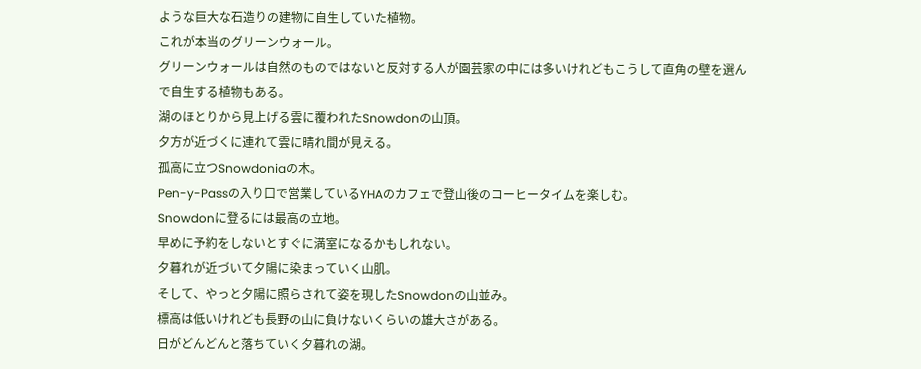ような巨大な石造りの建物に自生していた植物。
これが本当のグリーンウォール。
グリーンウォールは自然のものではないと反対する人が園芸家の中には多いけれどもこうして直角の壁を選んで自生する植物もある。
湖のほとりから見上げる雲に覆われたSnowdonの山頂。
夕方が近づくに連れて雲に晴れ間が見える。
孤高に立つSnowdoniaの木。
Pen-y-Passの入り口で営業しているYHAのカフェで登山後のコーヒータイムを楽しむ。
Snowdonに登るには最高の立地。
早めに予約をしないとすぐに満室になるかもしれない。
夕暮れが近づいて夕陽に染まっていく山肌。
そして、やっと夕陽に照らされて姿を現したSnowdonの山並み。
標高は低いけれども長野の山に負けないくらいの雄大さがある。
日がどんどんと落ちていく夕暮れの湖。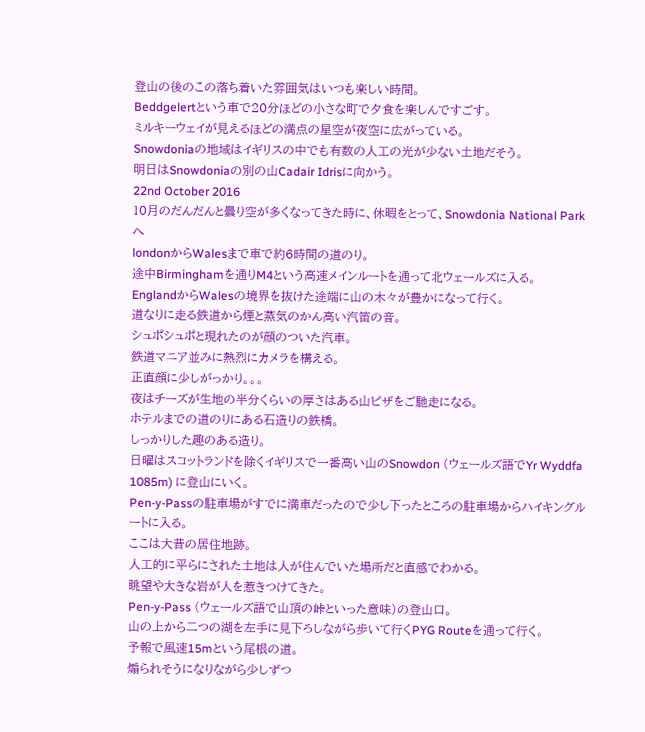登山の後のこの落ち着いた雰囲気はいつも楽しい時間。
Beddgelertという車で20分ほどの小さな町で夕食を楽しんですごす。
ミルキーウェイが見えるほどの満点の星空が夜空に広がっている。
Snowdoniaの地域はイギリスの中でも有数の人工の光が少ない土地だそう。
明日はSnowdoniaの別の山Cadair Idrisに向かう。
22nd October 2016
10月のだんだんと曇り空が多くなってきた時に、休暇をとって、Snowdonia National Parkへ
londonからWalesまで車で約6時間の道のり。
途中Birminghamを通りM4という高速メインルートを通って北ウェールズに入る。
EnglandからWalesの境界を抜けた途端に山の木々が豊かになって行く。
道なりに走る鉄道から煙と蒸気のかん高い汽笛の音。
シュポシュポと現れたのが顔のついた汽車。
鉄道マニア並みに熱烈にカメラを構える。
正直顔に少しがっかり。。。
夜はチーズが生地の半分くらいの厚さはある山ピザをご馳走になる。
ホテルまでの道のりにある石造りの鉄橋。
しっかりした趣のある造り。
日曜はスコットランドを除くイギリスで一番高い山のSnowdon (ウェールズ語でYr Wyddfa 1085m) に登山にいく。
Pen-y-Passの駐車場がすでに満車だったので少し下ったところの駐車場からハイキングルートに入る。
ここは大昔の居住地跡。
人工的に平らにされた土地は人が住んでいた場所だと直感でわかる。
眺望や大きな岩が人を惹きつけてきた。
Pen-y-Pass (ウェールズ語で山頂の峠といった意味)の登山口。
山の上から二つの湖を左手に見下ろしながら歩いて行くPYG Routeを通って行く。
予報で風速15mという尾根の道。
煽られそうになりながら少しずつ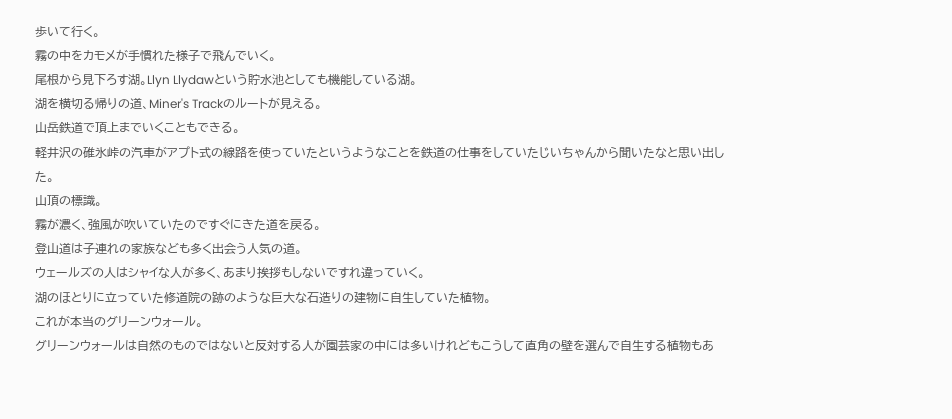歩いて行く。
霧の中をカモメが手慣れた様子で飛んでいく。
尾根から見下ろす湖。Llyn Llydawという貯水池としても機能している湖。
湖を横切る帰りの道、Miner's Trackのルートが見える。
山岳鉄道で頂上までいくこともできる。
軽井沢の碓氷峠の汽車がアプト式の線路を使っていたというようなことを鉄道の仕事をしていたじいちゃんから聞いたなと思い出した。
山頂の標識。
霧が濃く、強風が吹いていたのですぐにきた道を戻る。
登山道は子連れの家族なども多く出会う人気の道。
ウェールズの人はシャイな人が多く、あまり挨拶もしないですれ違っていく。
湖のほとりに立っていた修道院の跡のような巨大な石造りの建物に自生していた植物。
これが本当のグリーンウォール。
グリーンウォールは自然のものではないと反対する人が園芸家の中には多いけれどもこうして直角の壁を選んで自生する植物もあ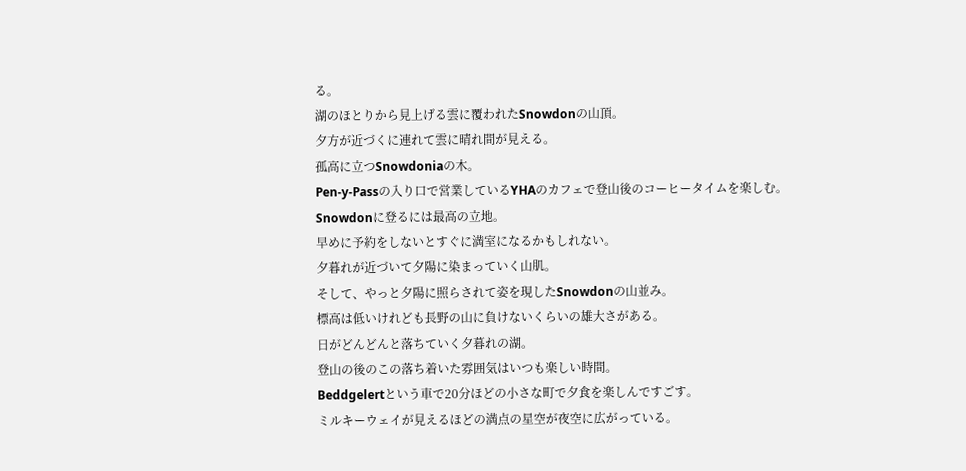る。
湖のほとりから見上げる雲に覆われたSnowdonの山頂。
夕方が近づくに連れて雲に晴れ間が見える。
孤高に立つSnowdoniaの木。
Pen-y-Passの入り口で営業しているYHAのカフェで登山後のコーヒータイムを楽しむ。
Snowdonに登るには最高の立地。
早めに予約をしないとすぐに満室になるかもしれない。
夕暮れが近づいて夕陽に染まっていく山肌。
そして、やっと夕陽に照らされて姿を現したSnowdonの山並み。
標高は低いけれども長野の山に負けないくらいの雄大さがある。
日がどんどんと落ちていく夕暮れの湖。
登山の後のこの落ち着いた雰囲気はいつも楽しい時間。
Beddgelertという車で20分ほどの小さな町で夕食を楽しんですごす。
ミルキーウェイが見えるほどの満点の星空が夜空に広がっている。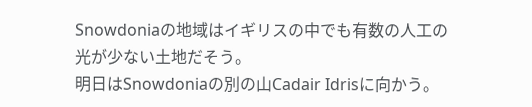Snowdoniaの地域はイギリスの中でも有数の人工の光が少ない土地だそう。
明日はSnowdoniaの別の山Cadair Idrisに向かう。